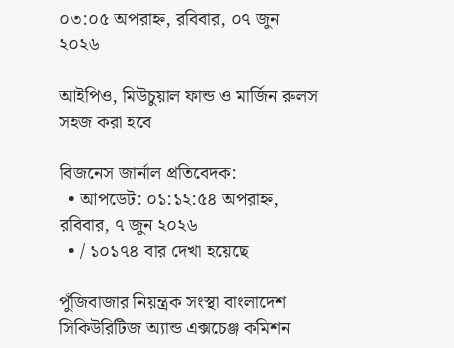০৩:০৫ অপরাহ্ন, রবিবার, ০৭ জুন ২০২৬

আইপিও, মিউচুয়াল ফান্ড ও মার্জিন রুলস সহজ করা হবে

বিজনেস জার্নাল প্রতিবেদক:
  • আপডেট: ০১:১২:৫৪ অপরাহ্ন, রবিবার, ৭ জুন ২০২৬
  • / ১০১৭৪ বার দেখা হয়েছে

পুঁজিবাজার নিয়ন্ত্রক সংস্থা বাংলাদেশ সিকিউরিটিজ অ্যান্ড এক্সচেঞ্জ কমিশন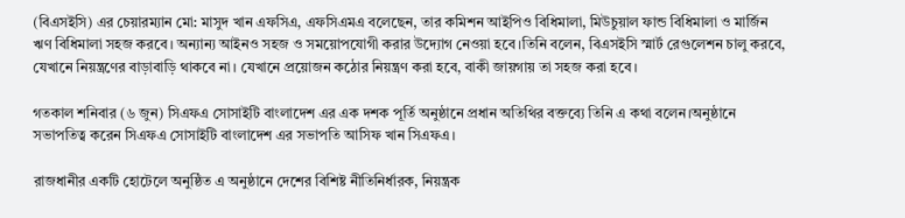(বিএসইসি) এর চেয়ারম্যান মো: মাসুদ খান এফসিএ, এফসিএমএ বলেছেন, তার কমিশন আইপিও বিধিমালা, মিউচুয়াল ফান্ড বিধিমালা ও মার্জিন ঋণ বিধিমালা সহজ করবে। অন্যান্য আইনও সহজ ও সময়োপযোগী করার উদ্যোগ নেওয়া হবে।তিনি বলেন, বিএসইসি স্মার্ট রেগুলেশন চালু করবে, যেখানে নিয়ন্ত্রণের বাড়াবাড়ি থাকবে না। যেখানে প্রয়োজন কঠোর নিয়ন্ত্রণ করা হবে, বাকী জায়গায় তা সহজ করা হবে।

গতকাল শনিবার (৬ জুন) সিএফএ সোসাইটি বাংলাদেশ এর এক দশক পূর্তি অনুষ্ঠানে প্রধান অতিথির বক্তব্যে তিনি এ কথা বলেন।অনুষ্ঠানে সভাপতিত্ব করেন সিএফএ সোসাইটি বাংলাদেশ এর সভাপতি আসিফ খান সিএফএ।

রাজধানীর একটি হোটেলে অনুষ্ঠিত এ অনুষ্ঠানে দেশের বিশিষ্ট নীতিনির্ধারক, নিয়ন্ত্রক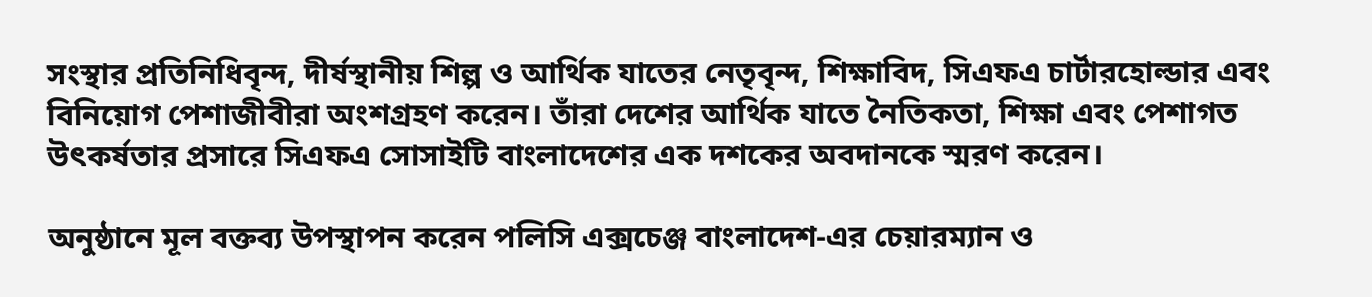সংস্থার প্রতিনিধিবৃন্দ, দীর্ষস্থানীয় শিল্প ও আর্থিক যাতের নেতৃবৃন্দ, শিক্ষাবিদ, সিএফএ চার্টারহোল্ডার এবং বিনিয়োগ পেশাজীবীরা অংশগ্রহণ করেন। তাঁরা দেশের আর্থিক যাতে নৈতিকতা, শিক্ষা এবং পেশাগত উৎকর্ষতার প্রসারে সিএফএ সোসাইটি বাংলাদেশের এক দশকের অবদানকে স্মরণ করেন।

অনুষ্ঠানে মূল বক্তব্য উপস্থাপন করেন পলিসি এক্সচেঞ্জ বাংলাদেশ-এর চেয়ারম্যান ও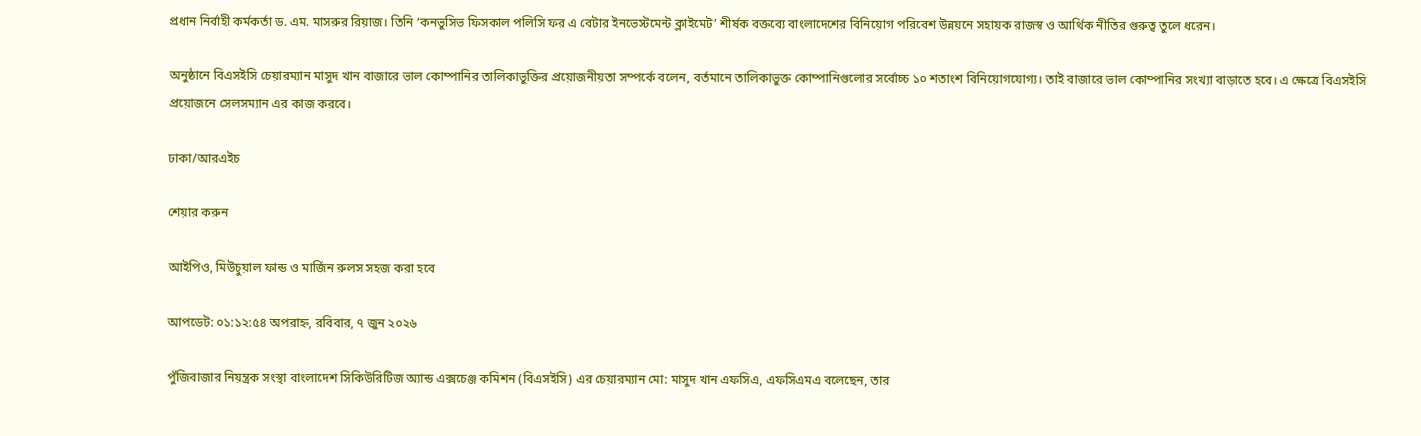প্রধান নির্বাহী কর্মকর্তা ড. এম. মাসরুর রিয়াজ। তিনি ‘কনভুসিভ ফিসকাল পলিসি ফর এ বেটার ইনভেস্টমেন্ট ক্লাইমেট’ শীর্ষক বক্তব্যে বাংলাদেশের বিনিয়োগ পরিবেশ উন্নয়নে সহায়ক রাজস্ব ও আর্থিক নীতির গুরুত্ব তুলে ধরেন।

অনুষ্ঠানে বিএসইসি চেয়ারম্যান মাসুদ খান বাজারে ভাল কোম্পানির তালিকাভুক্তির প্রয়োজনীয়তা সম্পর্কে বলেন, বর্তমানে তালিকাভুক্ত কোম্পানিগুলোর সর্বোচ্চ ১০ শতাংশ বিনিয়োগযোগ্য। তাই বাজারে ভাল কোম্পানির সংখ্যা বাড়াতে হবে। এ ক্ষেত্রে বিএসইসি প্রয়োজনে সেলসম্যান এর কাজ করবে।

ঢাকা/আরএইচ

শেয়ার করুন

আইপিও, মিউচুয়াল ফান্ড ও মার্জিন রুলস সহজ করা হবে

আপডেট: ০১:১২:৫৪ অপরাহ্ন, রবিবার, ৭ জুন ২০২৬

পুঁজিবাজার নিয়ন্ত্রক সংস্থা বাংলাদেশ সিকিউরিটিজ অ্যান্ড এক্সচেঞ্জ কমিশন (বিএসইসি) এর চেয়ারম্যান মো: মাসুদ খান এফসিএ, এফসিএমএ বলেছেন, তার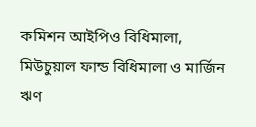কমিশন আইপিও বিধিমালা, মিউচুয়াল ফান্ড বিধিমালা ও মার্জিন ঋণ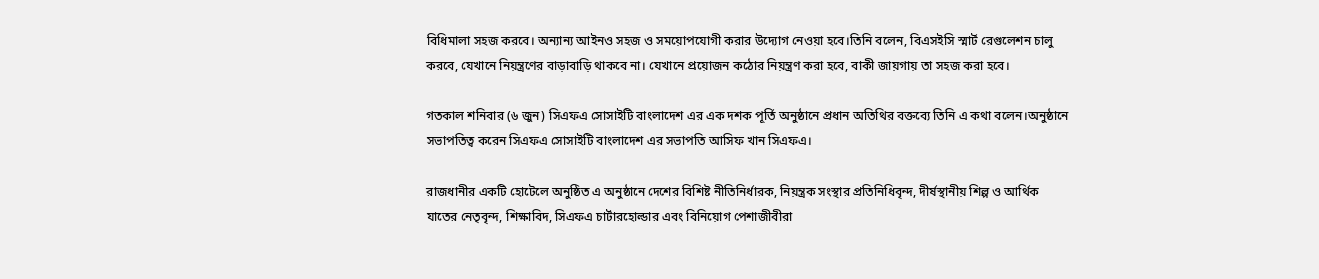বিধিমালা সহজ করবে। অন্যান্য আইনও সহজ ও সময়োপযোগী করার উদ্যোগ নেওয়া হবে।তিনি বলেন, বিএসইসি স্মার্ট রেগুলেশন চালু করবে, যেখানে নিয়ন্ত্রণের বাড়াবাড়ি থাকবে না। যেখানে প্রয়োজন কঠোর নিয়ন্ত্রণ করা হবে, বাকী জায়গায় তা সহজ করা হবে।

গতকাল শনিবার (৬ জুন) সিএফএ সোসাইটি বাংলাদেশ এর এক দশক পূর্তি অনুষ্ঠানে প্রধান অতিথির বক্তব্যে তিনি এ কথা বলেন।অনুষ্ঠানে সভাপতিত্ব করেন সিএফএ সোসাইটি বাংলাদেশ এর সভাপতি আসিফ খান সিএফএ।

রাজধানীর একটি হোটেলে অনুষ্ঠিত এ অনুষ্ঠানে দেশের বিশিষ্ট নীতিনির্ধারক, নিয়ন্ত্রক সংস্থার প্রতিনিধিবৃন্দ, দীর্ষস্থানীয় শিল্প ও আর্থিক যাতের নেতৃবৃন্দ, শিক্ষাবিদ, সিএফএ চার্টারহোল্ডার এবং বিনিয়োগ পেশাজীবীরা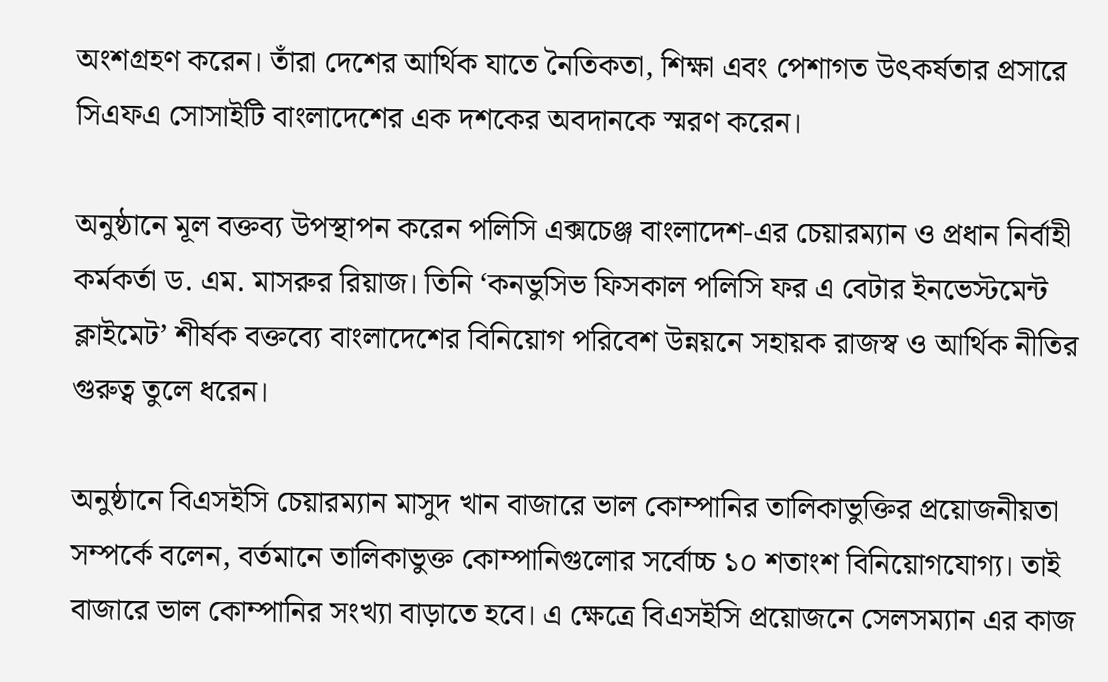অংশগ্রহণ করেন। তাঁরা দেশের আর্থিক যাতে নৈতিকতা, শিক্ষা এবং পেশাগত উৎকর্ষতার প্রসারে সিএফএ সোসাইটি বাংলাদেশের এক দশকের অবদানকে স্মরণ করেন।

অনুষ্ঠানে মূল বক্তব্য উপস্থাপন করেন পলিসি এক্সচেঞ্জ বাংলাদেশ-এর চেয়ারম্যান ও প্রধান নির্বাহী কর্মকর্তা ড. এম. মাসরুর রিয়াজ। তিনি ‘কনভুসিভ ফিসকাল পলিসি ফর এ বেটার ইনভেস্টমেন্ট ক্লাইমেট’ শীর্ষক বক্তব্যে বাংলাদেশের বিনিয়োগ পরিবেশ উন্নয়নে সহায়ক রাজস্ব ও আর্থিক নীতির গুরুত্ব তুলে ধরেন।

অনুষ্ঠানে বিএসইসি চেয়ারম্যান মাসুদ খান বাজারে ভাল কোম্পানির তালিকাভুক্তির প্রয়োজনীয়তা সম্পর্কে বলেন, বর্তমানে তালিকাভুক্ত কোম্পানিগুলোর সর্বোচ্চ ১০ শতাংশ বিনিয়োগযোগ্য। তাই বাজারে ভাল কোম্পানির সংখ্যা বাড়াতে হবে। এ ক্ষেত্রে বিএসইসি প্রয়োজনে সেলসম্যান এর কাজ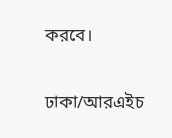করবে।

ঢাকা/আরএইচ